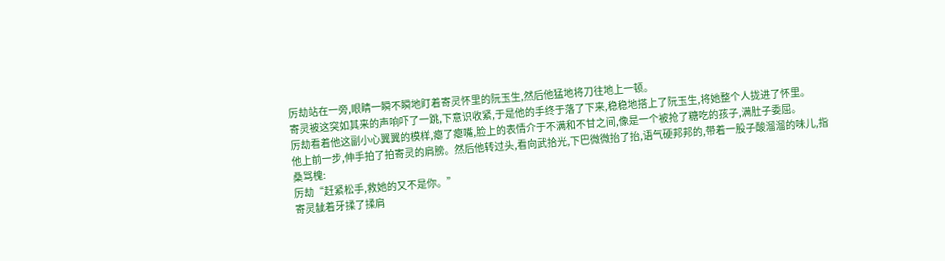厉劫站在一旁,眼睛一瞬不瞬地盯着寄灵怀里的阮玉生,然后他猛地将刀往地上一顿。
寄灵被这突如其来的声响吓了一跳,下意识收紧,于是他的手终于落了下来,稳稳地搭上了阮玉生,将她整个人拢进了怀里。
厉劫看着他这副小心翼翼的模样,瘪了瘪嘴,脸上的表情介于不满和不甘之间,像是一个被抢了糖吃的孩子,满肚子委屈。
他上前一步,伸手拍了拍寄灵的肩膀。然后他转过头,看向武拾光,下巴微微抬了抬,语气硬邦邦的,带着一股子酸溜溜的味儿,指桑骂槐:
厉劫“赶紧松手,救她的又不是你。”
寄灵龇着牙揉了揉肩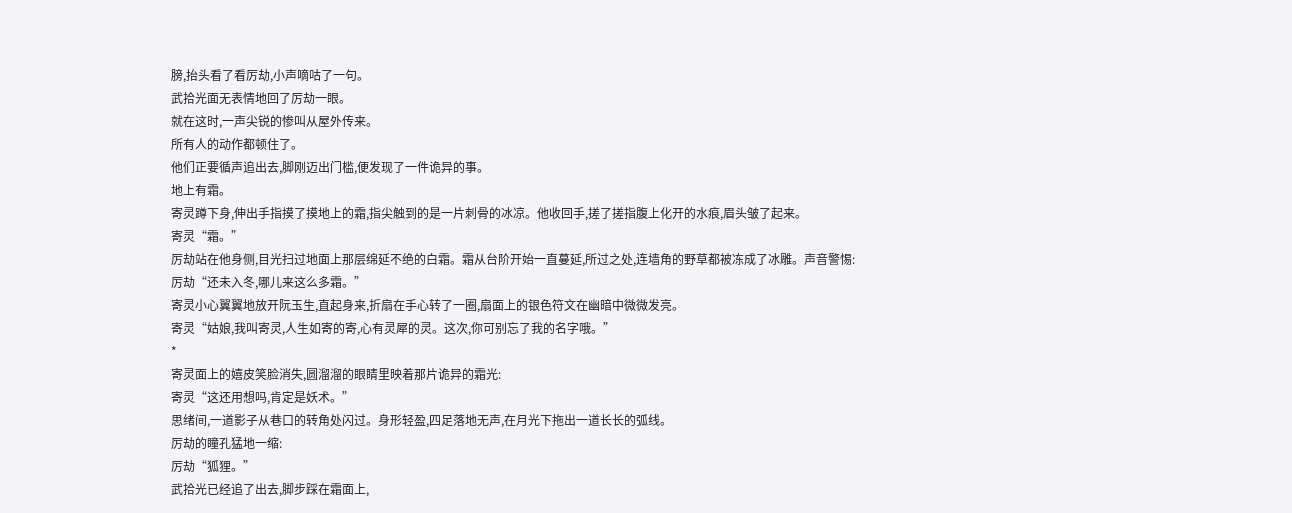膀,抬头看了看厉劫,小声嘀咕了一句。
武拾光面无表情地回了厉劫一眼。
就在这时,一声尖锐的惨叫从屋外传来。
所有人的动作都顿住了。
他们正要循声追出去,脚刚迈出门槛,便发现了一件诡异的事。
地上有霜。
寄灵蹲下身,伸出手指摸了摸地上的霜,指尖触到的是一片刺骨的冰凉。他收回手,搓了搓指腹上化开的水痕,眉头皱了起来。
寄灵“霜。”
厉劫站在他身侧,目光扫过地面上那层绵延不绝的白霜。霜从台阶开始一直蔓延,所过之处,连墙角的野草都被冻成了冰雕。声音警惕:
厉劫“还未入冬,哪儿来这么多霜。”
寄灵小心翼翼地放开阮玉生,直起身来,折扇在手心转了一圈,扇面上的银色符文在幽暗中微微发亮。
寄灵“姑娘,我叫寄灵,人生如寄的寄,心有灵犀的灵。这次,你可别忘了我的名字哦。”
*
寄灵面上的嬉皮笑脸消失,圆溜溜的眼睛里映着那片诡异的霜光:
寄灵“这还用想吗,肯定是妖术。”
思绪间,一道影子从巷口的转角处闪过。身形轻盈,四足落地无声,在月光下拖出一道长长的弧线。
厉劫的瞳孔猛地一缩:
厉劫“狐狸。”
武拾光已经追了出去,脚步踩在霜面上,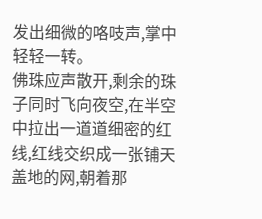发出细微的咯吱声,掌中轻轻一转。
佛珠应声散开,剩余的珠子同时飞向夜空,在半空中拉出一道道细密的红线,红线交织成一张铺天盖地的网,朝着那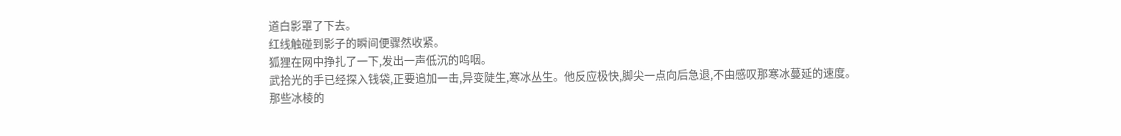道白影罩了下去。
红线触碰到影子的瞬间便骤然收紧。
狐狸在网中挣扎了一下,发出一声低沉的呜咽。
武拾光的手已经探入钱袋,正要追加一击,异变陡生,寒冰丛生。他反应极快,脚尖一点向后急退,不由感叹那寒冰蔓延的速度。
那些冰棱的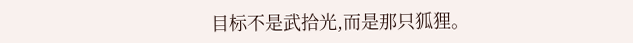目标不是武拾光,而是那只狐狸。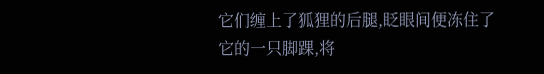它们缠上了狐狸的后腿,眨眼间便冻住了它的一只脚踝,将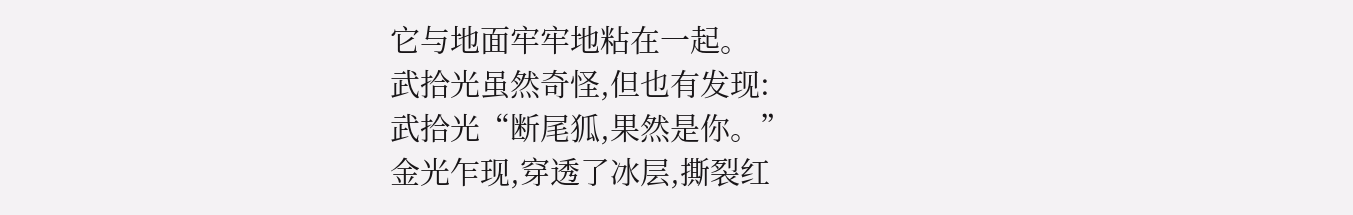它与地面牢牢地粘在一起。
武拾光虽然奇怪,但也有发现:
武拾光“断尾狐,果然是你。”
金光乍现,穿透了冰层,撕裂红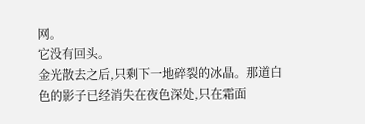网。
它没有回头。
金光散去之后,只剩下一地碎裂的冰晶。那道白色的影子已经消失在夜色深处,只在霜面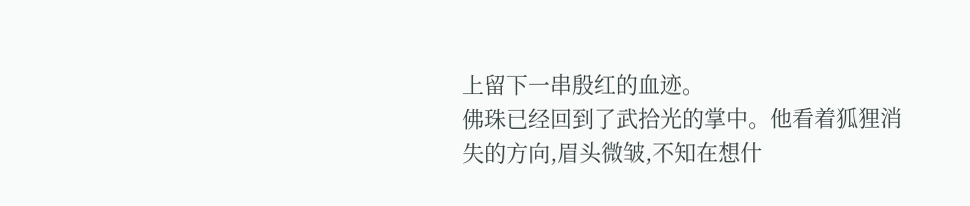上留下一串殷红的血迹。
佛珠已经回到了武拾光的掌中。他看着狐狸消失的方向,眉头微皱,不知在想什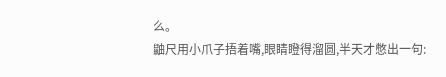么。
鼬尺用小爪子捂着嘴,眼睛瞪得溜圆,半天才憋出一句: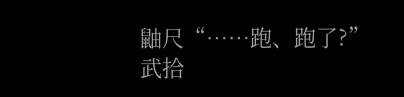鼬尺“……跑、跑了?”
武拾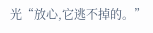光“放心,它逃不掉的。”